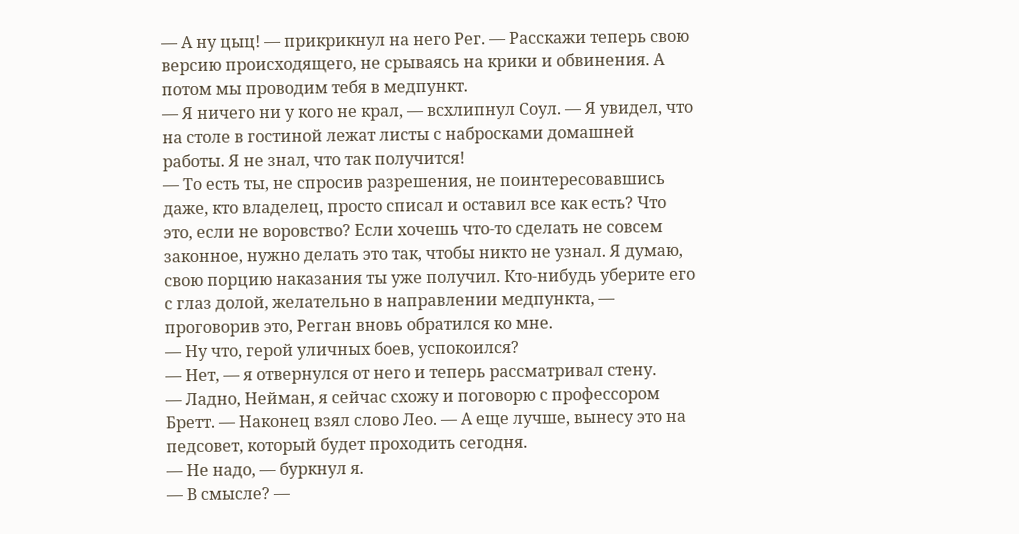— А ну цыц! — прикрикнул на него Рег. — Расскажи теперь свою версию происходящего, не срываясь на крики и обвинения. А потом мы проводим тебя в медпункт.
— Я ничего ни у кого не крал, — всхлипнул Соул. — Я увидел, что на столе в гостиной лежат листы с набросками домашней работы. Я не знал, что так получится!
— То есть ты, не спросив разрешения, не поинтересовавшись даже, кто владелец, просто списал и оставил все как есть? Что это, если не воровство? Если хочешь что-то сделать не совсем законное, нужно делать это так, чтобы никто не узнал. Я думаю, свою порцию наказания ты уже получил. Кто-нибудь уберите его с глаз долой, желательно в направлении медпункта, — проговорив это, Регган вновь обратился ко мне.
— Ну что, герой уличных боев, успокоился?
— Нет, — я отвернулся от него и теперь рассматривал стену.
— Ладно, Нейман, я сейчас схожу и поговорю с профессором Бретт. — Наконец взял слово Лео. — А еще лучше, вынесу это на педсовет, который будет проходить сегодня.
— Не надо, — буркнул я.
— В смысле? —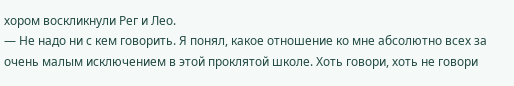хором воскликнули Рег и Лео.
— Не надо ни с кем говорить. Я понял, какое отношение ко мне абсолютно всех за очень малым исключением в этой проклятой школе. Хоть говори, хоть не говори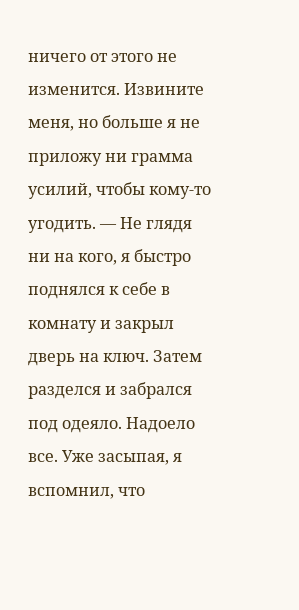ничего от этого не изменится. Извините меня, но больше я не приложу ни грамма усилий, чтобы кому-то угодить. — Не глядя ни на кого, я быстро поднялся к себе в комнату и закрыл дверь на ключ. Затем разделся и забрался под одеяло. Надоело все. Уже засыпая, я вспомнил, что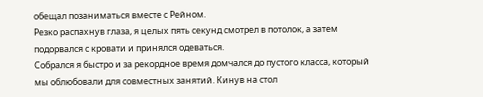обещал позаниматься вместе с Рейном.
Резко распахнув глаза, я целых пять секунд смотрел в потолок, а затем подорвался с кровати и принялся одеваться.
Собрался я быстро и за рекордное время домчался до пустого класса, который мы облюбовали для совместных занятий. Кинув на стол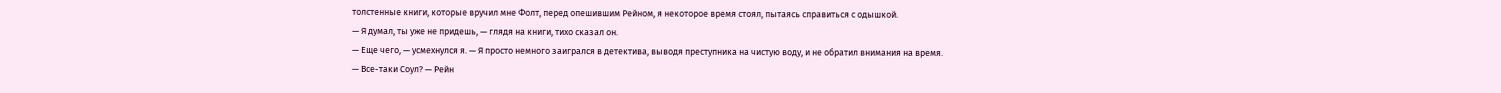толстенные книги, которые вручил мне Фолт, перед опешившим Рейном, я некоторое время стоял, пытаясь справиться с одышкой.
— Я думал, ты уже не придешь, — глядя на книги, тихо сказал он.
— Еще чего, — усмехнулся я. — Я просто немного заигрался в детектива, выводя преступника на чистую воду, и не обратил внимания на время.
— Все-таки Соул? — Рейн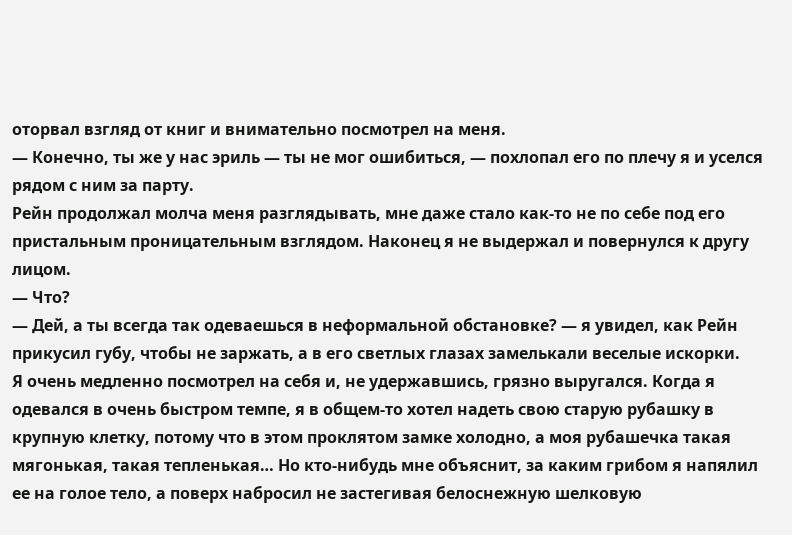оторвал взгляд от книг и внимательно посмотрел на меня.
— Конечно, ты же у нас эриль — ты не мог ошибиться, — похлопал его по плечу я и уселся рядом с ним за парту.
Рейн продолжал молча меня разглядывать, мне даже стало как-то не по себе под его пристальным проницательным взглядом. Наконец я не выдержал и повернулся к другу лицом.
— Что?
— Дей, а ты всегда так одеваешься в неформальной обстановке? — я увидел, как Рейн прикусил губу, чтобы не заржать, а в его светлых глазах замелькали веселые искорки.
Я очень медленно посмотрел на себя и, не удержавшись, грязно выругался. Когда я одевался в очень быстром темпе, я в общем-то хотел надеть свою старую рубашку в крупную клетку, потому что в этом проклятом замке холодно, а моя рубашечка такая мягонькая, такая тепленькая… Но кто-нибудь мне объяснит, за каким грибом я напялил ее на голое тело, а поверх набросил не застегивая белоснежную шелковую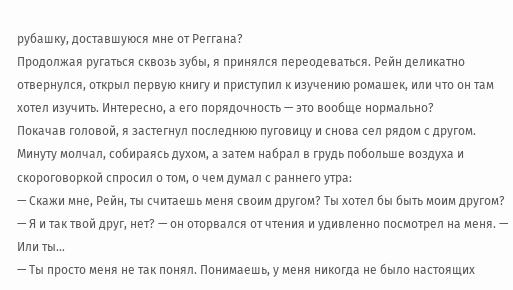рубашку, доставшуюся мне от Реггана?
Продолжая ругаться сквозь зубы, я принялся переодеваться. Рейн деликатно отвернулся, открыл первую книгу и приступил к изучению ромашек, или что он там хотел изучить. Интересно, а его порядочность — это вообще нормально?
Покачав головой, я застегнул последнюю пуговицу и снова сел рядом с другом. Минуту молчал, собираясь духом, а затем набрал в грудь побольше воздуха и скороговоркой спросил о том, о чем думал с раннего утра:
— Скажи мне, Рейн, ты считаешь меня своим другом? Ты хотел бы быть моим другом?
— Я и так твой друг, нет? — он оторвался от чтения и удивленно посмотрел на меня. — Или ты…
— Ты просто меня не так понял. Понимаешь, у меня никогда не было настоящих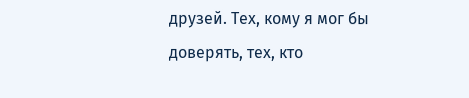друзей. Тех, кому я мог бы доверять, тех, кто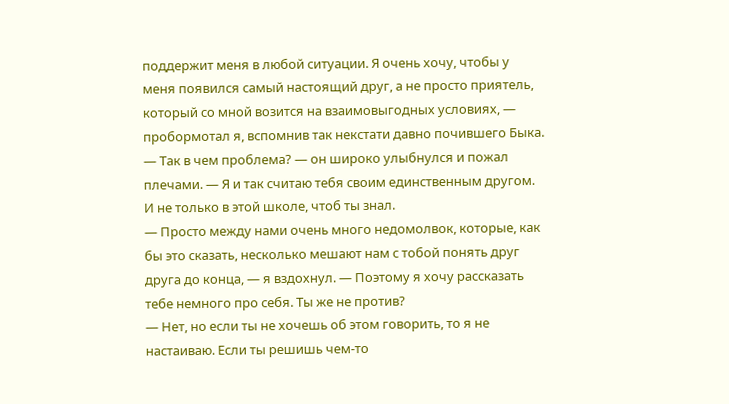поддержит меня в любой ситуации. Я очень хочу, чтобы у меня появился самый настоящий друг, а не просто приятель, который со мной возится на взаимовыгодных условиях, — пробормотал я, вспомнив так некстати давно почившего Быка.
— Так в чем проблема? — он широко улыбнулся и пожал плечами. — Я и так считаю тебя своим единственным другом. И не только в этой школе, чтоб ты знал.
— Просто между нами очень много недомолвок, которые, как бы это сказать, несколько мешают нам с тобой понять друг друга до конца, — я вздохнул. — Поэтому я хочу рассказать тебе немного про себя. Ты же не против?
— Нет, но если ты не хочешь об этом говорить, то я не настаиваю. Если ты решишь чем-то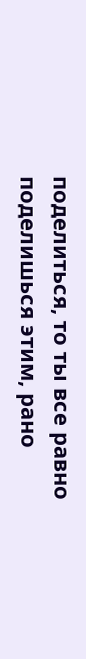поделиться, то ты все равно поделишься этим, рано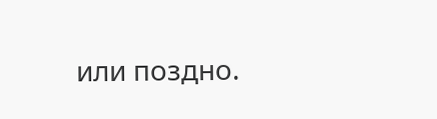или поздно.